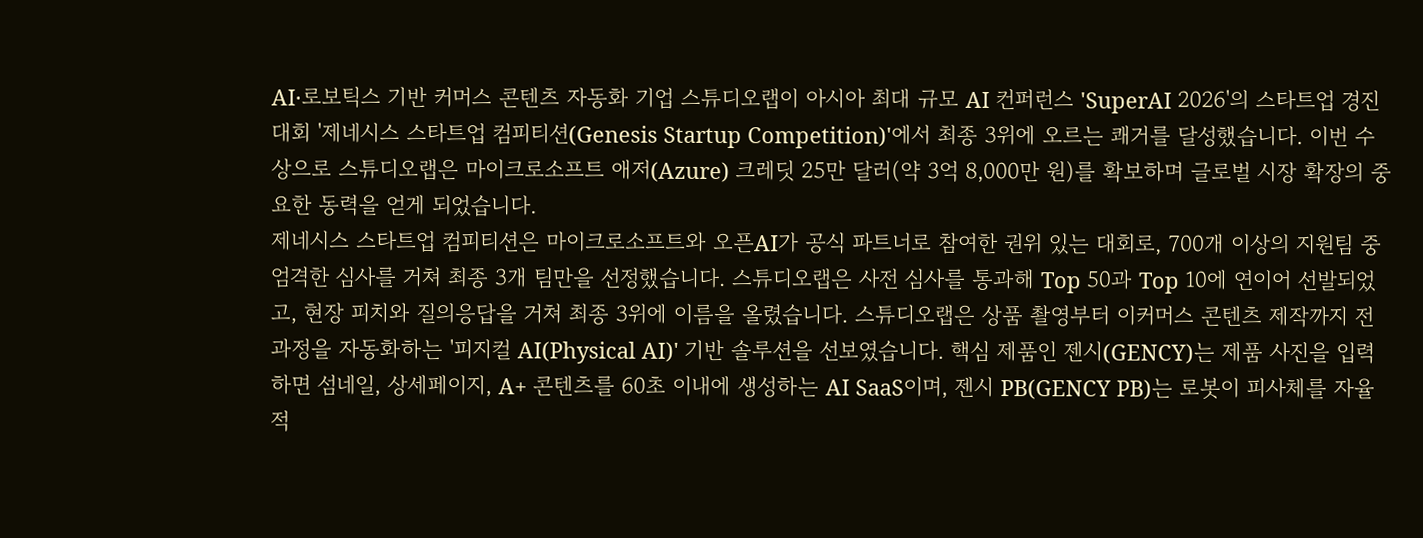AI·로보틱스 기반 커머스 콘텐츠 자동화 기업 스튜디오랩이 아시아 최대 규모 AI 컨퍼런스 'SuperAI 2026'의 스타트업 경진대회 '제네시스 스타트업 컴피티션(Genesis Startup Competition)'에서 최종 3위에 오르는 쾌거를 달성했습니다. 이번 수상으로 스튜디오랩은 마이크로소프트 애저(Azure) 크레딧 25만 달러(약 3억 8,000만 원)를 확보하며 글로벌 시장 확장의 중요한 동력을 얻게 되었습니다.
제네시스 스타트업 컴피티션은 마이크로소프트와 오픈AI가 공식 파트너로 참여한 권위 있는 대회로, 700개 이상의 지원팀 중 엄격한 심사를 거쳐 최종 3개 팀만을 선정했습니다. 스튜디오랩은 사전 심사를 통과해 Top 50과 Top 10에 연이어 선발되었고, 현장 피치와 질의응답을 거쳐 최종 3위에 이름을 올렸습니다. 스튜디오랩은 상품 촬영부터 이커머스 콘텐츠 제작까지 전 과정을 자동화하는 '피지컬 AI(Physical AI)' 기반 솔루션을 선보였습니다. 핵심 제품인 젠시(GENCY)는 제품 사진을 입력하면 섬네일, 상세페이지, A+ 콘텐츠를 60초 이내에 생성하는 AI SaaS이며, 젠시 PB(GENCY PB)는 로봇이 피사체를 자율적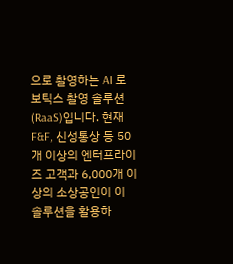으로 촬영하는 AI 로보틱스 촬영 솔루션(RaaS)입니다. 현재 F&F, 신성통상 등 50개 이상의 엔터프라이즈 고객과 6,000개 이상의 소상공인이 이 솔루션을 활용하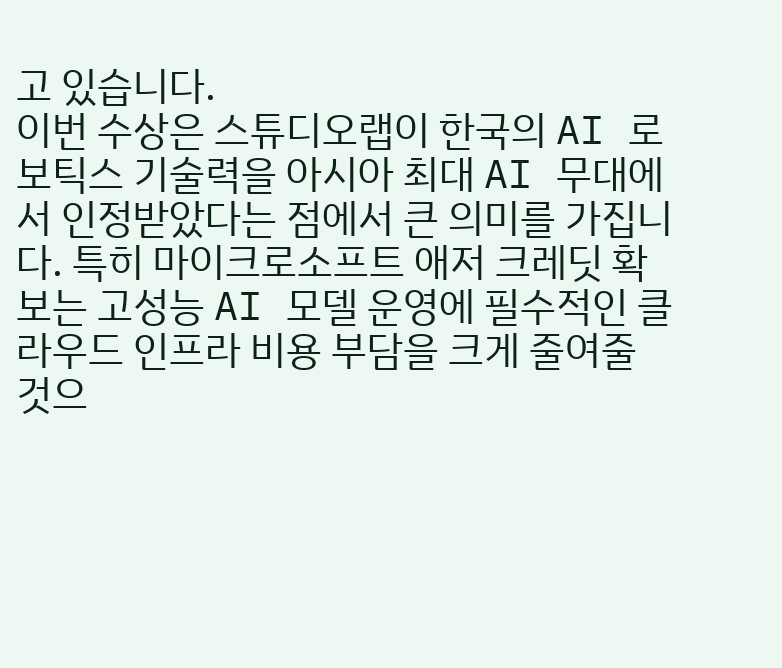고 있습니다.
이번 수상은 스튜디오랩이 한국의 AI 로보틱스 기술력을 아시아 최대 AI 무대에서 인정받았다는 점에서 큰 의미를 가집니다. 특히 마이크로소프트 애저 크레딧 확보는 고성능 AI 모델 운영에 필수적인 클라우드 인프라 비용 부담을 크게 줄여줄 것으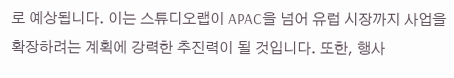로 예상됩니다. 이는 스튜디오랩이 APAC을 넘어 유럽 시장까지 사업을 확장하려는 계획에 강력한 추진력이 될 것입니다. 또한, 행사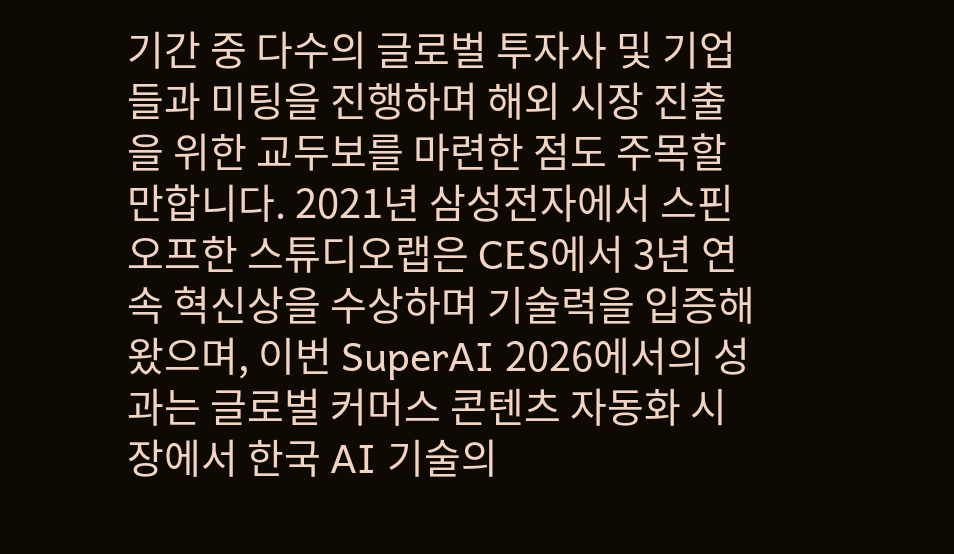기간 중 다수의 글로벌 투자사 및 기업들과 미팅을 진행하며 해외 시장 진출을 위한 교두보를 마련한 점도 주목할 만합니다. 2021년 삼성전자에서 스핀오프한 스튜디오랩은 CES에서 3년 연속 혁신상을 수상하며 기술력을 입증해왔으며, 이번 SuperAI 2026에서의 성과는 글로벌 커머스 콘텐츠 자동화 시장에서 한국 AI 기술의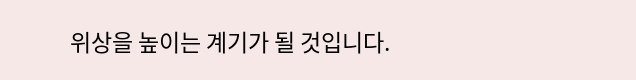위상을 높이는 계기가 될 것입니다.